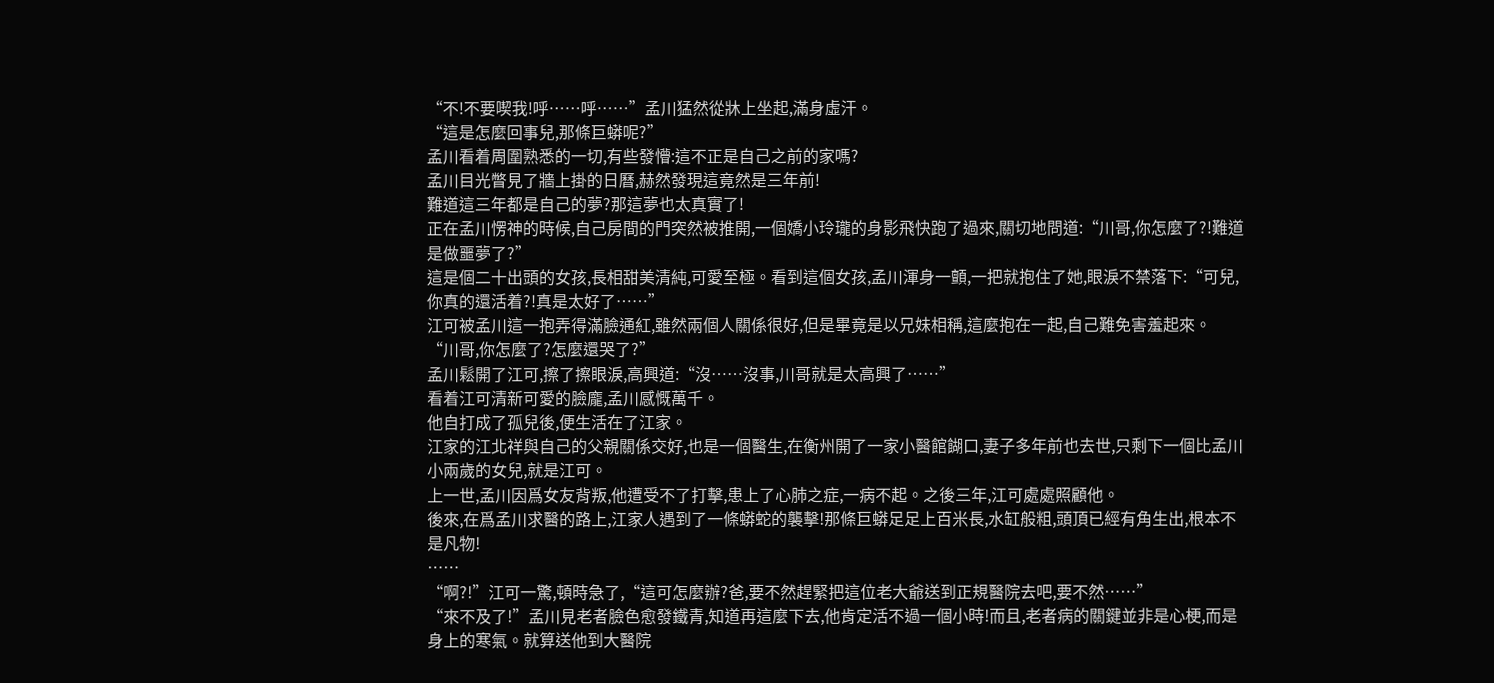“不!不要喫我!呼……呼……”孟川猛然從牀上坐起,滿身虛汗。
“這是怎麼回事兒,那條巨蟒呢?”
孟川看着周圍熟悉的一切,有些發懵:這不正是自己之前的家嗎?
孟川目光瞥見了牆上掛的日曆,赫然發現這竟然是三年前!
難道這三年都是自己的夢?那這夢也太真實了!
正在孟川愣神的時候,自己房間的門突然被推開,一個嬌小玲瓏的身影飛快跑了過來,關切地問道:“川哥,你怎麼了?!難道是做噩夢了?”
這是個二十出頭的女孩,長相甜美清純,可愛至極。看到這個女孩,孟川渾身一顫,一把就抱住了她,眼淚不禁落下:“可兒,你真的還活着?!真是太好了……”
江可被孟川這一抱弄得滿臉通紅,雖然兩個人關係很好,但是畢竟是以兄妹相稱,這麼抱在一起,自己難免害羞起來。
“川哥,你怎麼了?怎麼還哭了?”
孟川鬆開了江可,擦了擦眼淚,高興道:“沒……沒事,川哥就是太高興了……”
看着江可清新可愛的臉龐,孟川感慨萬千。
他自打成了孤兒後,便生活在了江家。
江家的江北祥與自己的父親關係交好,也是一個醫生,在衡州開了一家小醫館餬口,妻子多年前也去世,只剩下一個比孟川小兩歲的女兒,就是江可。
上一世,孟川因爲女友背叛,他遭受不了打擊,患上了心肺之症,一病不起。之後三年,江可處處照顧他。
後來,在爲孟川求醫的路上,江家人遇到了一條蟒蛇的襲擊!那條巨蟒足足上百米長,水缸般粗,頭頂已經有角生出,根本不是凡物!
……
“啊?!”江可一驚,頓時急了,“這可怎麼辦?爸,要不然趕緊把這位老大爺送到正規醫院去吧,要不然……”
“來不及了!”孟川見老者臉色愈發鐵青,知道再這麼下去,他肯定活不過一個小時!而且,老者病的關鍵並非是心梗,而是身上的寒氣。就算送他到大醫院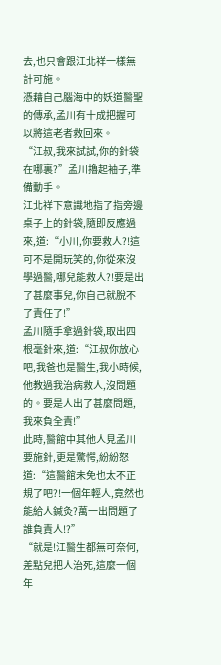去,也只會跟江北祥一樣無計可施。
憑藉自己腦海中的妖道醫聖的傳承,孟川有十成把握可以將這老者救回來。
“江叔,我來試試,你的針袋在哪裏?”孟川擼起袖子,準備動手。
江北祥下意識地指了指旁邊桌子上的針袋,隨即反應過來,道:“小川,你要救人?!這可不是開玩笑的,你從來沒學過醫,哪兒能救人?!要是出了甚麼事兒,你自己就脫不了責任了!”
孟川隨手拿過針袋,取出四根毫針來,道:“江叔你放心吧,我爸也是醫生,我小時候,他教過我治病救人,沒問題的。要是人出了甚麼問題,我來負全責!”
此時,醫館中其他人見孟川要施針,更是驚愕,紛紛怒道:“這醫館未免也太不正規了吧?!一個年輕人,竟然也能給人鍼灸?萬一出問題了誰負責人!?”
“就是!江醫生都無可奈何,差點兒把人治死,這麼一個年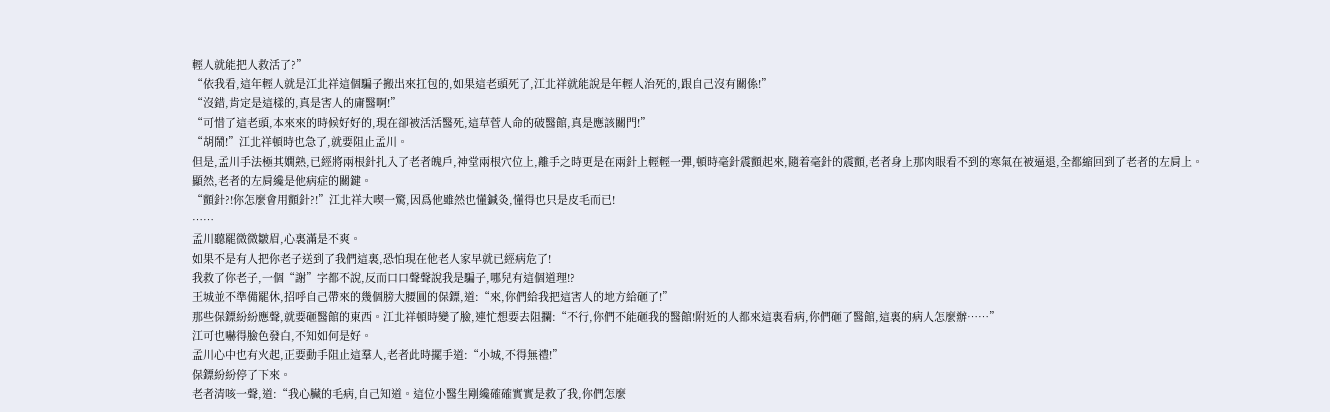輕人就能把人救活了?”
“依我看,這年輕人就是江北祥這個騙子搬出來扛包的,如果這老頭死了,江北祥就能說是年輕人治死的,跟自己沒有關係!”
“沒錯,肯定是這樣的,真是害人的庸醫啊!”
“可惜了這老頭,本來來的時候好好的,現在卻被活活醫死,這草菅人命的破醫館,真是應該關門!”
“胡鬧!”江北祥頓時也急了,就要阻止孟川。
但是,孟川手法極其嫺熟,已經將兩根針扎入了老者魄戶,神堂兩根穴位上,離手之時更是在兩針上輕輕一彈,頓時毫針震顫起來,隨着毫針的震顫,老者身上那肉眼看不到的寒氣在被逼退,全都縮回到了老者的左肩上。
顯然,老者的左肩纔是他病症的關鍵。
“顫針?!你怎麼會用顫針?!”江北祥大喫一驚,因爲他雖然也懂鍼灸,懂得也只是皮毛而已!
……
孟川聽罷微微皺眉,心裏滿是不爽。
如果不是有人把你老子送到了我們這裏,恐怕現在他老人家早就已經病危了!
我救了你老子,一個“謝”字都不說,反而口口聲聲說我是騙子,哪兒有這個道理!?
王城並不準備罷休,招呼自己帶來的幾個膀大腰圓的保鏢,道:“來,你們給我把這害人的地方給砸了!”
那些保鏢紛紛應聲,就要砸醫館的東西。江北祥頓時變了臉,連忙想要去阻攔:“不行,你們不能砸我的醫館!附近的人都來這裏看病,你們砸了醫館,這裏的病人怎麼辦……”
江可也嚇得臉色發白,不知如何是好。
孟川心中也有火起,正要動手阻止這羣人,老者此時擺手道:“小城,不得無禮!”
保鏢紛紛停了下來。
老者清咳一聲,道:“我心臟的毛病,自己知道。這位小醫生剛纔確確實實是救了我,你們怎麼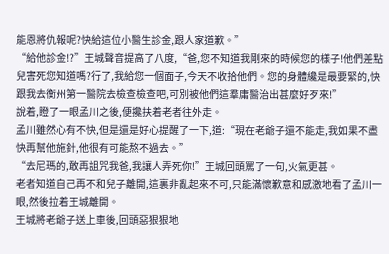能恩將仇報呢?快給這位小醫生診金,跟人家道歉。”
“給他診金!?”王城聲音提高了八度,“爸,您不知道我剛來的時候您的樣子!他們差點兒害死您知道嗎?行了,我給您一個面子,今天不收拾他們。您的身體纔是最要緊的,快跟我去衡州第一醫院去檢查檢查吧,可別被他們這羣庸醫治出甚麼好歹來!”
說着,瞪了一眼孟川之後,便攙扶着老者往外走。
孟川雖然心有不快,但是還是好心提醒了一下,道:“現在老爺子還不能走,我如果不盡快再幫他施針,他很有可能熬不過去。”
“去尼瑪的,敢再詛咒我爸,我讓人弄死你!”王城回頭罵了一句,火氣更甚。
老者知道自己再不和兒子離開,這裏非亂起來不可,只能滿懷歉意和感激地看了孟川一眼,然後拉着王城離開。
王城將老爺子送上車後,回頭惡狠狠地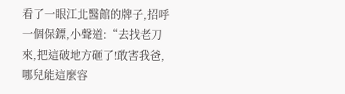看了一眼江北醫館的牌子,招呼一個保鏢,小聲道:“去找老刀來,把這破地方砸了!敢害我爸,哪兒能這麼容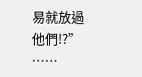易就放過他們!?”
……